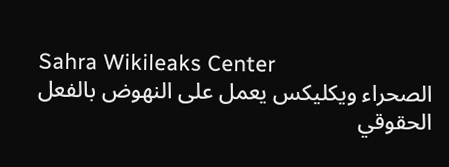Sahra Wikileaks Center
الصحراء ويكليكس يعمل على النهوض بالفعل الحقوقي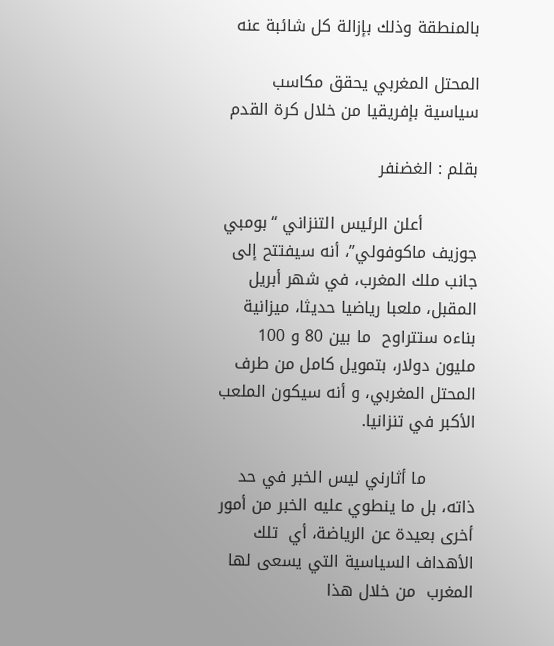بالمنطقة وذلك بإزالة كل شائبة عنه

المحتل المغربي يحقق مكاسب سياسية بإفريقيا من خلال كرة القدم

بقلم : الغضنفر

          أعلن الرئيس التنزاني “بومبي جوزيف ماكوفولي”، أنه سيفتتح إلى جانب ملك المغرب، في شهر أبريل المقبل، ملعبا رياضيا حديثا، ميزانية بناءه ستتراوح  ما بين 80 و 100 مليون دولار، بتمويل كامل من طرف المحتل المغربي، و أنه سيكون الملعب الأكبر في تنزانيا.

         ما أثارني ليس الخبر في حد ذاته، بل ما ينطوي عليه الخبر من أمور أخرى بعيدة عن الرياضة، أي  تلك الأهداف السياسية التي يسعى لها المغرب  من خلال هذا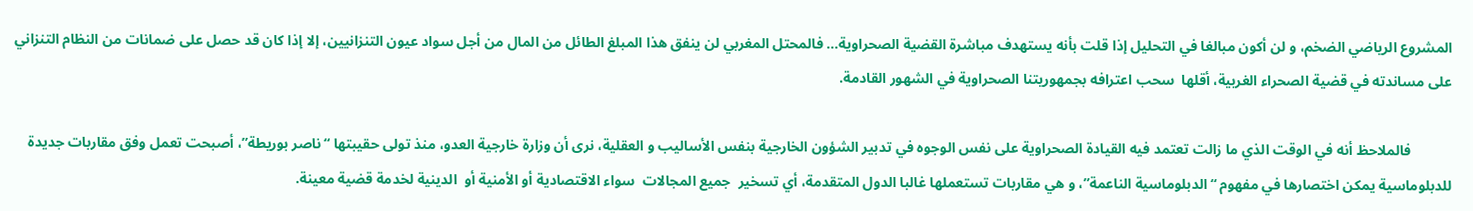المشروع الرياضي الضخم، و لن أكون مبالغا في التحليل إذا قلت بأنه يستهدف مباشرة القضية الصحراوية… فالمحتل المغربي لن ينفق هذا المبلغ الطائل من المال من أجل سواد عيون التنزانيين، إلا إذا كان قد حصل على ضمانات من النظام التنزاني على مساندته في قضية الصحراء الغربية، أقلها  سحب اعترافه بجمهوريتنا الصحراوية في الشهور القادمة.

           فالملاحظ أنه في الوقت الذي ما زالت تعتمد فيه القيادة الصحراوية على نفس الوجوه في تدبير الشؤون الخارجية بنفس الأساليب و العقلية، نرى أن وزارة خارجية العدو، منذ تولى حقيبتها “ناصر بوريطة”، أصبحت تعمل وفق مقاربات جديدة للدبلوماسية يمكن اختصارها في مفهوم “الدبلوماسية الناعمة”، و هي مقاربات تستعملها غالبا الدول المتقدمة، أي تسخير  جميع المجالات  سواء الاقتصادية أو الأمنية أو  الدينية لخدمة قضية معينة.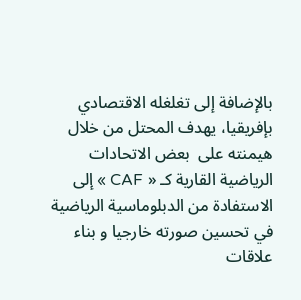بالإضافة إلى تغلغله الاقتصادي بإفريقيا، يهدف المحتل من خلال هيمنته على  بعض الاتحادات الرياضية القارية كـ « CAF » إلى الاستفادة من الدبلوماسية الرياضية في تحسين صورته خارجيا و بناء علاقات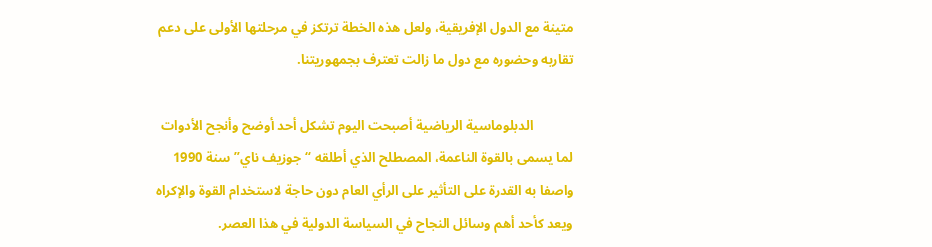متينة مع الدول الإفريقية، ولعل هذه الخطة ترتكز في مرحلتها الأولى على دعم تقاربه وحضوره مع دول ما زالت تعترف بجمهوريتنا.

            الدبلوماسية الرياضية أصبحت اليوم تشكل أحد أوضح وأنجح الأدوات لما يسمى بالقوة الناعمة، المصطلح الذي أطلقه “جوزيف ناي” سنة 1990 واصفا به القدرة على التأثير على الرأي العام دون حاجة لاستخدام القوة والإكراه ويعد كأحد أهم وسائل النجاح في السياسة الدولية في هذا العصر.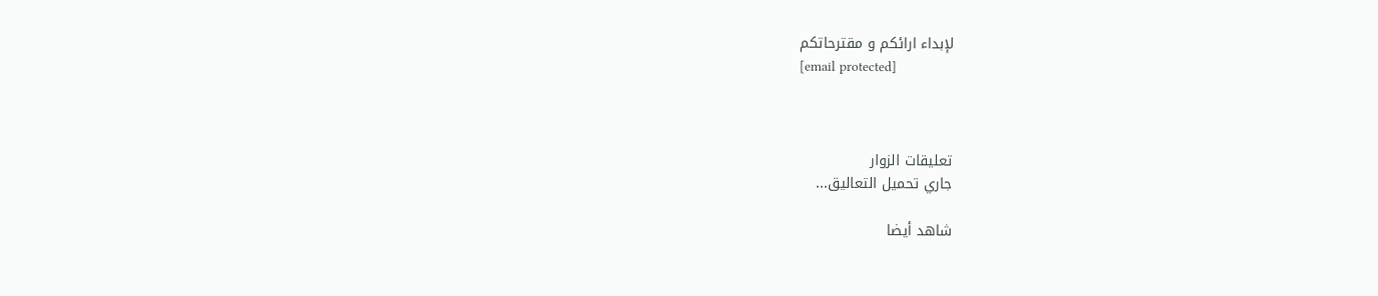لإبداء ارائكم و مقترحاتكم
[email protected]



تعليقات الزوار
جاري تحميل التعاليق...

شاهد أيضا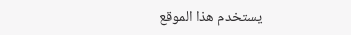يستخدم هذا الموقع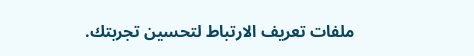ملفات تعريف الارتباط لتحسين تجربتك.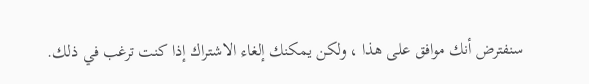سنفترض أنك موافق على هذا ، ولكن يمكنك إلغاء الاشتراك إذا كنت ترغب في ذلك.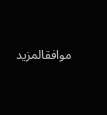موافقالمزيد